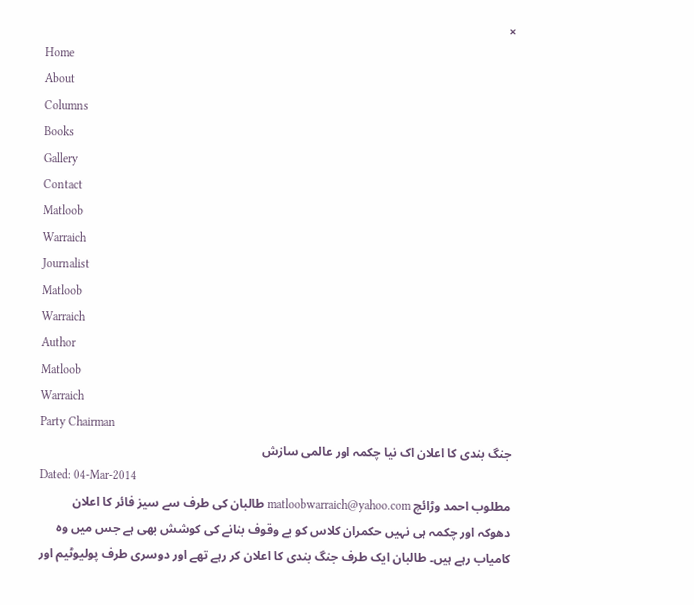×
Home
About
Columns
Books
Gallery
Contact
Matloob
Warraich
Journalist
Matloob
Warraich
Author
Matloob
Warraich
Party Chairman
جنگ بندی کا اعلان اک نیا چکمہ اور عالمی سازش
Dated: 04-Mar-2014
مطلوب احمد وڑائچ matloobwarraich@yahoo.com طالبان کی طرف سے سیز فائر کا اعلان دھوکہ اور چکمہ ہی نہیں حکمران کلاس کو بے وقوف بنانے کی کوشش بھی ہے جس میں وہ کامیاب رہے ہیں۔ طالبان ایک طرف جنگ بندی کا اعلان کر رہے تھے اور دوسری طرف پولیوٹیم اور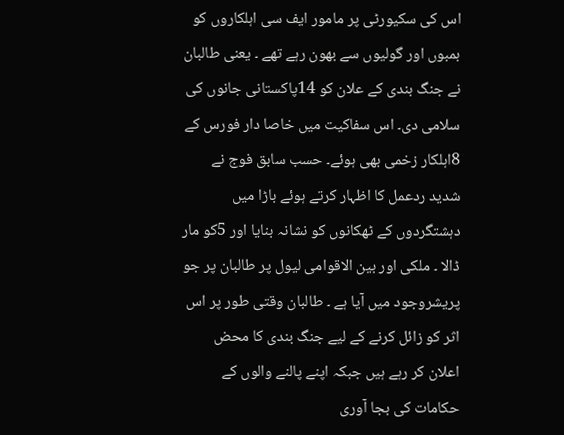اس کی سکیورٹی پر مامور ایف سی اہلکاروں کو بمبوں اور گولیوں سے بھون رہے تھے ۔ یعنی طالبان نے جنگ بندی کے علان کو 14پاکستانی جانوں کی سلامی دی۔ اس سفاکیت میں خاصا دار فورس کے 8اہلکار زخمی بھی ہوئے۔ حسب سابق فوج نے شدید ردعمل کا اظہار کرتے ہوئے باڑا میں دہشتگردوں کے ٹھکانوں کو نشانہ بنایا اور 5کو مار ڈالا ۔ ملکی اور بین الاقوامی لیول پر طالبان پر جو پریشروجود میں آیا ہے ۔ طالبان وقتی طور پر اس اثر کو زائل کرنے کے لیے جنگ بندی کا محض اعلان کر رہے ہیں جبکہ اپنے پالنے والوں کے حکامات کی بجا آوری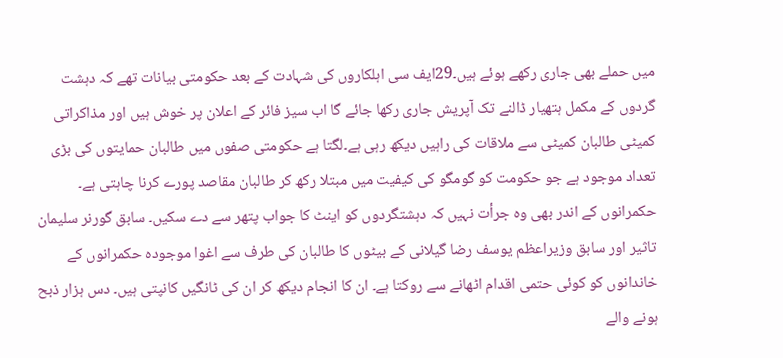میں حملے بھی جاری رکھے ہوئے ہیں۔29ایف سی اہلکاروں کی شہادت کے بعد حکومتی بیانات تھے کہ دہشت گردوں کے مکمل ہتھیار ڈالنے تک آپریش جاری رکھا جائے گا اب سیز فائر کے اعلان پر خوش ہیں اور مذاکراتی کمیٹی طالبان کمیٹی سے ملاقات کی راہیں دیکھ رہی ہے۔لگتا ہے حکومتی صفوں میں طالبان حمایتوں کی بڑی تعداد موجود ہے جو حکومت کو گومگو کی کیفیت میں مبتلا رکھ کر طالبان مقاصد پورے کرنا چاہتی ہے۔ حکمرانوں کے اندر بھی وہ جرأت نہیں کہ دہشتگردوں کو اینٹ کا جواب پتھر سے دے سکیں۔ سابق گورنر سلیمان تاثیر اور سابق وزیراعظم یوسف رضا گیلانی کے بیٹوں کا طالبان کی طرف سے اغوا موجودہ حکمرانوں کے خاندانوں کو کوئی حتمی اقدام اٹھانے سے روکتا ہے۔ ان کا انجام دیکھ کر ان کی ٹانگیں کانپتی ہیں۔ دس ہزار ذبح ہونے والے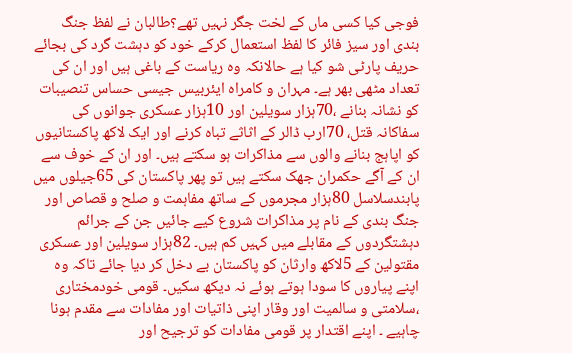فوجی کیا کسی ماں کے لخت جگر نہیں تھے؟طالبان نے لفظ جنگ بندی اور سیز فائر کا لفظ استعمال کرکے خود کو دہشت گرد کی بجائے حریف پارٹی شو کیا ہے حالانکہ وہ ریاست کے باغی ہیں اور ان کی تعداد مٹھی بھر ہے۔ مہران و کامراہ ایئربیس جیسی حساس تنصیبات کو نشانہ بنانے ،70ہزار سویلین اور 10ہزار عسکری جوانوں کی سفاکانہ قتل، 70ارب ڈالر کے اثاثے تباہ کرنے اور ایک لاکھ پاکستانیوں کو اپاہج بنانے والوں سے مذاکرات ہو سکتے ہیں۔ اور ان کے خوف سے ان کے آگے حکمران جھک سکتے ہیں تو پھر پاکستان کی 65جیلوں میں پابندسلاسل 80ہزار مجرموں کے ساتھ مفاہمت و صلح و قصاص اور جنگ بندی کے نام پر مذاکرات شروع کیے جائیں جن کے جرائم دہشتگردوں کے مقابلے میں کہیں کم ہیں۔ 82ہزار سویلین اور عسکری مقتولین کے 5لاکھ وارثان کو پاکستان بے دخل کر دیا جائے تاکہ وہ اپنے پیاروں کا سودا ہوتے ہوئے نہ دیکھ سکیں۔ قومی خودمختاری ،سلامتی و سالمیت اور وقار اپنی ذاتیات اور مفادات سے مقدم ہونا چاہیے ۔ اپنے اقتدار پر قومی مفادات کو ترجیح اور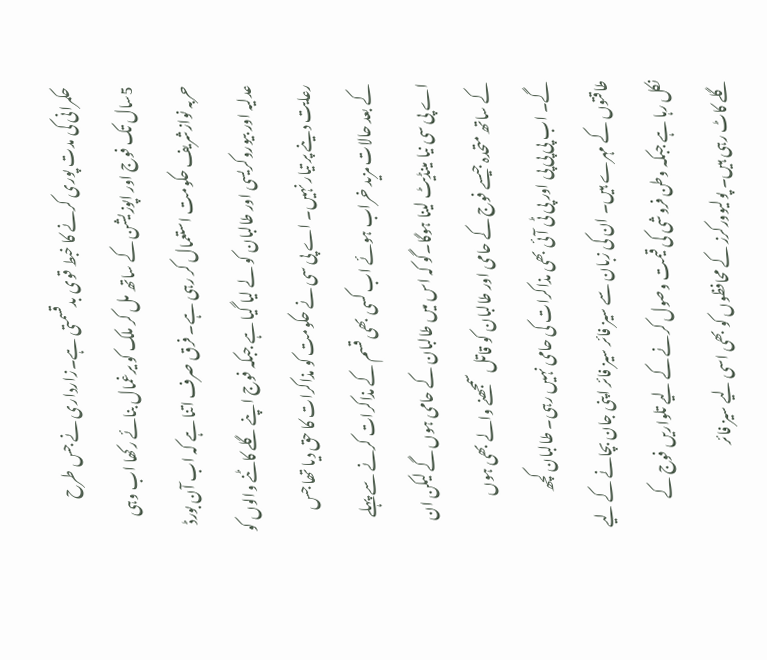حکمرانی کی مدت پوری کرنے کا خبط قوی بدقسمتی ہے۔زارداری نے جس طرح 5سال تک فوج اور اپوزیشن کے ساتھ مل کر ملک کو یرغمال بنائے رکھا اب وہی حربہ نوازشریف حکومت استعمال کر رہی ہے۔ فرق صرف اتنا ہے کہ اب آن بورڈ عدلیہ اور بیوروکریسی اور طالبان کو لے لیا گیا ہے جبکہ فوج اپنے گلے کاٹنے والوں کو رعایت دینے پر تیار نہیں۔ اے پی سی نے حکومت کو مذاکرات کا حق دیا تھا جس کے بعد حالات مزید خراب ہوئے اب کسی بھی قسم کے مذاکرات کرنے سے پہلے اے پی سی نیا مینڈیٹ لینا ہوگا۔گو کہ اس میں طالبان کے حامی ہوں گے لیکن ان کے ساتھ متحدہ جیسے فوج کے حامی اور طالبان کو قاتل سمجھنے والے بھی ہوں گے۔ اب پی پی پی اور پی ٹی آئی بھی مذاکرات کی حامی نہیں رہی۔ طالبان کچھ طاقتوں کے مہرے ہیں۔ ان کی زبان سے سیز فائر سیز فائر اپنی جان بچانے کے لیے نکل رہا ہے جبکہ وطن فروشی کی قیمت وصول کرنے کے لیے تلواریں فوج کے گلے کاٹ رہی ہیں۔ پولیوورکرز کے محافظوں کو بھی اسی لیے سیز فائر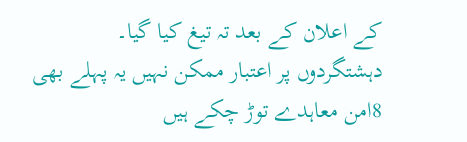کے اعلان کے بعد تہ تیغ کیا گیا۔ دہشتگردوں پر اعتبار ممکن نہیں یہ پہلے بھی 8امن معاہدے توڑ چکے ہیں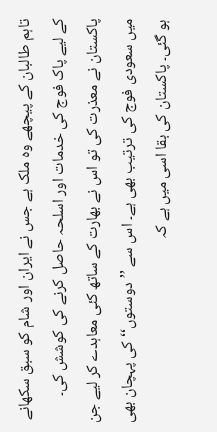تاہم طالبان کے پیچھے وہ ملک ہے جس نے ایران اور شام کو سبق سکھانے کے لیے پاک فوج کی خدمات اور اسلحہ حاصل کرنے کی کوشش کی۔ پاکستان نے معذرت کی تو اس نے بھارت کے ساتھ کئی معاہدے کر لیے جن میں سعودی فوج کی ترتیب بھی ہے۔ اس سے ’’دوستوں‘‘ کی پہچان بھی ہو گئی۔ پاکستان کی بقا اسی میں ہے کہ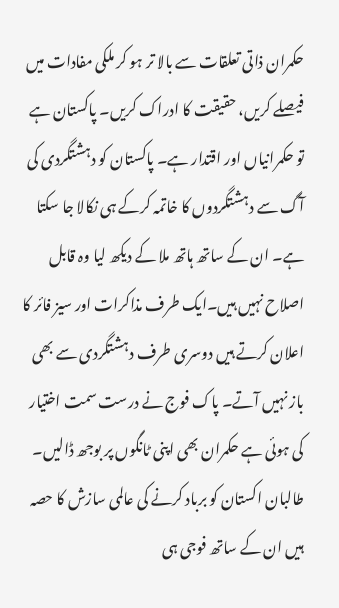حکمران ذاتی تعلقات سے بالا تر ہو کر ملکی مفادات میں فیصلے کریں، حقیقت کا ادراک کریں۔ پاکستان ہے تو حکمرانیاں اور اقتدار ہے۔ پاکستان کو دہشتگردی کی آگ سے دہشتگردوں کا خاتمہ کرکے ہی نکالا جا سکتا ہے۔ ان کے ساتھ ہاتھ ملا کے دیکھ لیا وہ قابل اصلاح نہیں ہیں۔ایک طرف مذاکرات اور سیز فائر کا اعلان کرتے ہیں دوسری طرف دہشتگردی سے بھی باز نہیں آتے۔ پاک فوج نے درست سمت اختیار کی ہوئی ہے حکمران بھی اپنی ٹانگوں پر بوجھ ڈالیں۔ طالبان اکستان کو برباد کرنے کی عالمی سازش کا حصہ ہیں ان کے ساتھ فوجی ہی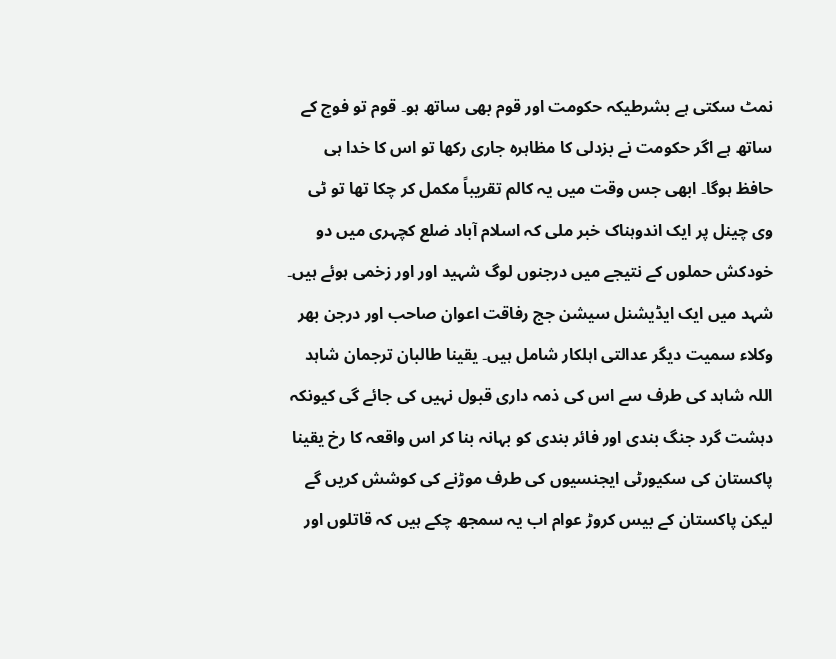نمٹ سکتی ہے بشرطیکہ حکومت اور قوم بھی ساتھ ہو۔ قوم تو فوج کے ساتھ ہے اگر حکومت نے بزدلی کا مظاہرہ جاری رکھا تو اس کا خدا ہی حافظ ہوگا۔ ابھی جس وقت میں یہ کالم تقریباً مکمل کر چکا تھا تو ٹی وی چینل پر ایک اندوہناک خبر ملی کہ اسلام آباد ضلع کچہری میں دو خودکش حملوں کے نتیجے میں درجنوں لوگ شہید اور اور زخمی ہوئے ہیں۔ شہد میں ایک ایڈیشنل سیشن جج رفاقت اعوان صاحب اور درجن بھر وکلاء سمیت دیگر عدالتی اہلکار شامل ہیں۔ یقینا طالبان ترجمان شاہد اللہ شاہد کی طرف سے اس کی ذمہ داری قبول نہیں کی جائے گی کیونکہ دہشت گرد جنگ بندی اور فائر بندی کو بہانہ بنا کر اس واقعہ کا رخ یقینا پاکستان کی سکیورٹی ایجنسیوں کی طرف موڑنے کی کوشش کریں گے لیکن پاکستان کے بیس کروڑ عوام اب یہ سمجھ چکے ہیں کہ قاتلوں اور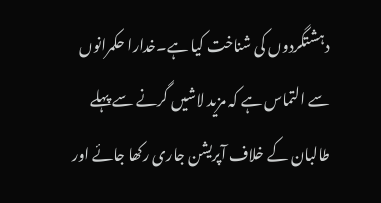دہشتگردوں کی شناخت کیا ہے۔خدارا حکمرانوں سے التماس ہے کہ مزید لاشیں گرنے سے پہلے طالبان کے خلاف آپریشن جاری رکھا جائے اور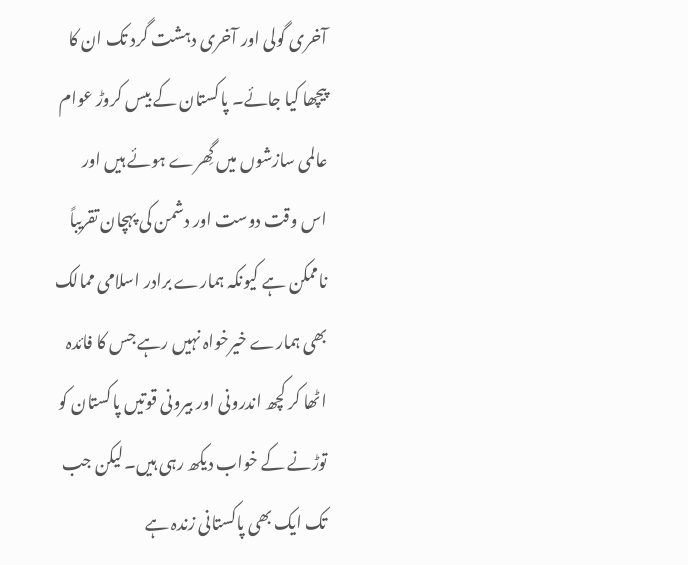آخری گولی اور آخری دہشت گرد تک ان کا پیچھا کیا جائے۔ پاکستان کے بیس کروڑ عوام عالمی سازشوں میں گِھرے ہوئے ہیں اور اس وقت دوست اور دشمن کی پہچان تقریباً ناممکن ہے کیونکہ ہمارے برادر اسلامی ممالک بھی ہمارے خیرخواہ نہیں رہے جس کا فائدہ اٹھا کر کچھ اندرونی اور بیرونی قوتیں پاکستان کو توڑنے کے خواب دیکھ رہی ہیں۔لیکن جب تک ایک بھی پاکستانی زندہ ہے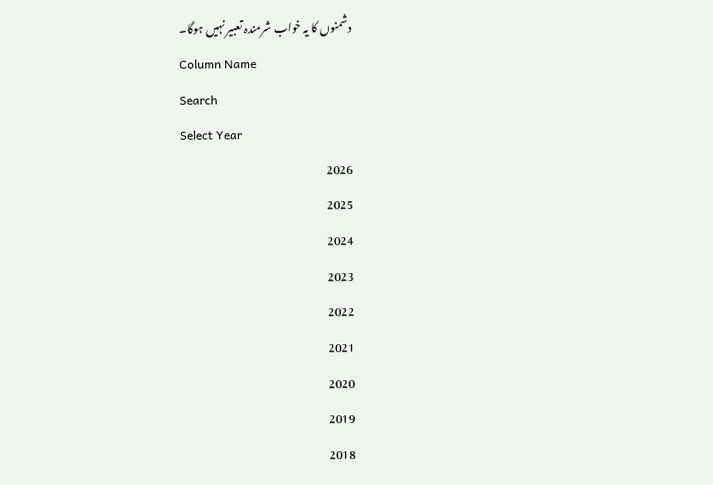دشمنوں کا یہ خواب شرمندہ تعبیر نہیں ہوگا۔
Column Name
Search
Select Year
2026
2025
2024
2023
2022
2021
2020
2019
2018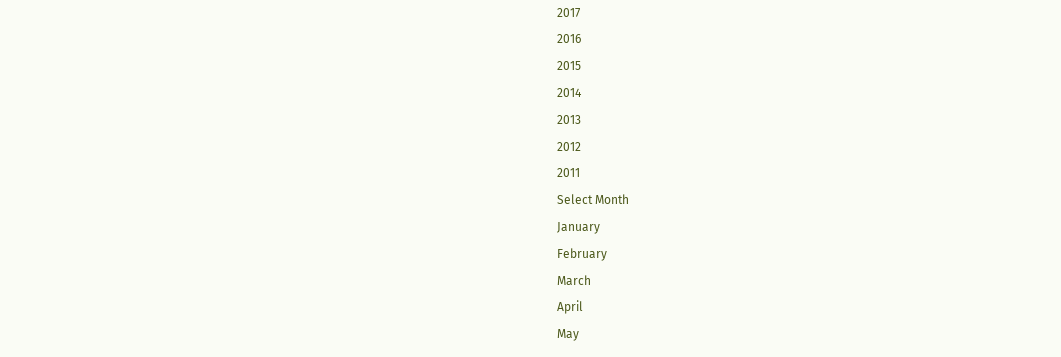2017
2016
2015
2014
2013
2012
2011
Select Month
January
February
March
April
May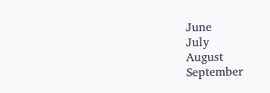June
July
August
September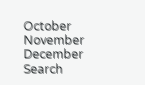October
November
December
Search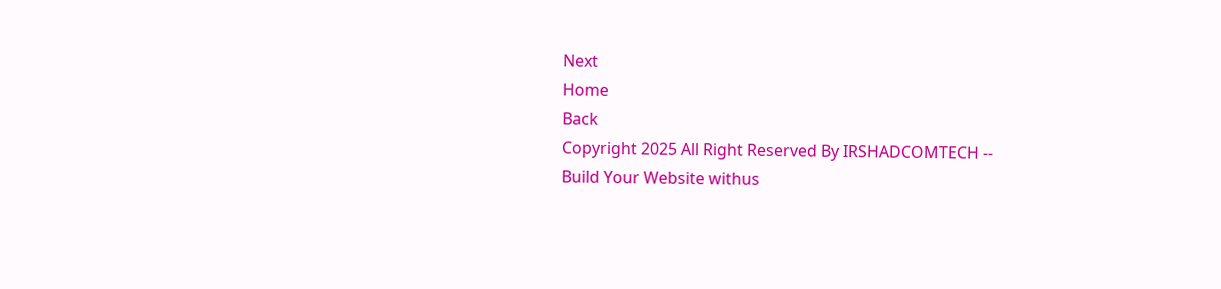Next
Home
Back
Copyright 2025 All Right Reserved By IRSHADCOMTECH --
Build Your Website withus